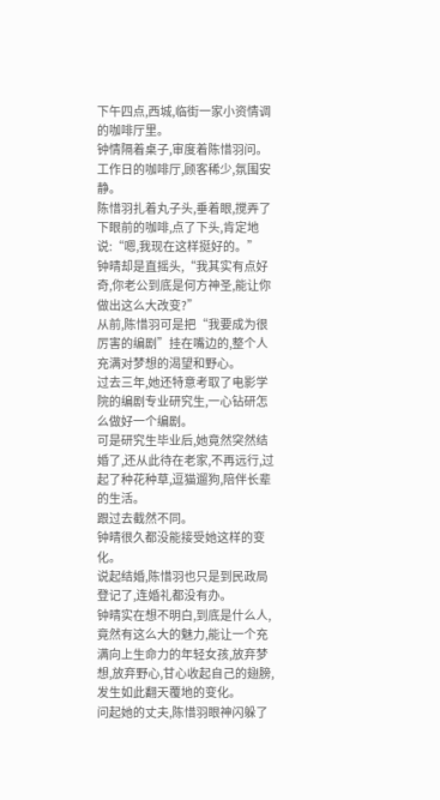下午四点,西城,临街一家小资情调的咖啡厅里。
钟情隔着桌子,审度着陈惜羽问。
工作日的咖啡厅,顾客稀少,氛围安静。
陈惜羽扎着丸子头,垂着眼,搅弄了下眼前的咖啡,点了下头,肯定地说:“嗯,我现在这样挺好的。”
钟晴却是直摇头,“我其实有点好奇,你老公到底是何方神圣,能让你做出这么大改变?”
从前,陈惜羽可是把“我要成为很厉害的编剧”挂在嘴边的,整个人充满对梦想的渴望和野心。
过去三年,她还特意考取了电影学院的编剧专业研究生,一心钻研怎么做好一个编剧。
可是研究生毕业后,她竟然突然结婚了,还从此待在老家,不再远行,过起了种花种草,逗猫遛狗,陪伴长辈的生活。
跟过去截然不同。
钟晴很久都没能接受她这样的变化。
说起结婚,陈惜羽也只是到民政局登记了,连婚礼都没有办。
钟晴实在想不明白,到底是什么人,竟然有这么大的魅力,能让一个充满向上生命力的年轻女孩,放弃梦想,放弃野心,甘心收起自己的翅膀,发生如此翻天覆地的变化。
问起她的丈夫,陈惜羽眼神闪躲了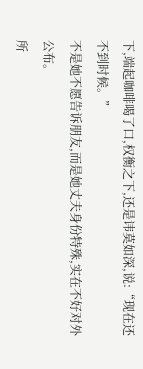下,端起咖啡喝了口,权衡之下,还是讳莫如深,说:“现在还不到时候。”
不是她不愿告诉朋友,而是她丈夫身份特殊,实在不好对外公布。
所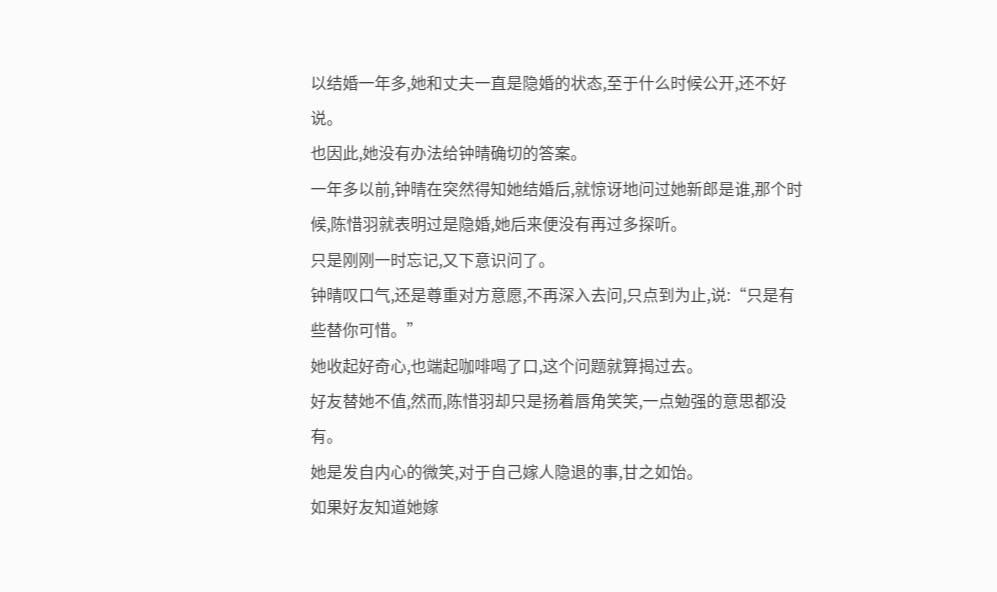以结婚一年多,她和丈夫一直是隐婚的状态,至于什么时候公开,还不好说。
也因此,她没有办法给钟晴确切的答案。
一年多以前,钟晴在突然得知她结婚后,就惊讶地问过她新郎是谁,那个时候,陈惜羽就表明过是隐婚,她后来便没有再过多探听。
只是刚刚一时忘记,又下意识问了。
钟晴叹口气,还是尊重对方意愿,不再深入去问,只点到为止,说:“只是有些替你可惜。”
她收起好奇心,也端起咖啡喝了口,这个问题就算揭过去。
好友替她不值,然而,陈惜羽却只是扬着唇角笑笑,一点勉强的意思都没有。
她是发自内心的微笑,对于自己嫁人隐退的事,甘之如饴。
如果好友知道她嫁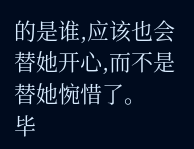的是谁,应该也会替她开心,而不是替她惋惜了。
毕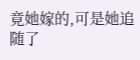竟她嫁的,可是她追随了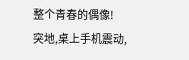整个青春的偶像!
突地,桌上手机震动,